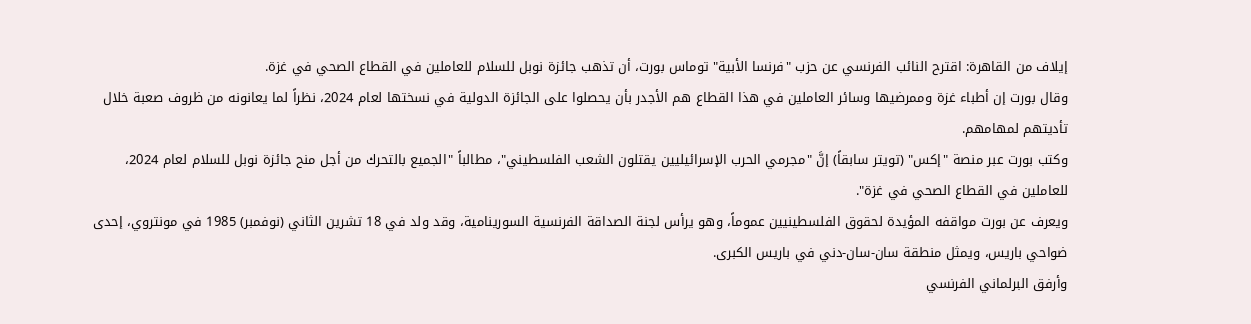إيلاف من القاهرة: اقترح النائب الفرنسي عن حزب "فرنسا الأبية" توماس بورت، أن تذهب جائزة نوبل للسلام للعاملين في القطاع الصحي في غزة.
وقال بورت إن أطباء غزة وممرضيها وسائر العاملين في هذا القطاع هم الأجدر بأن يحصلوا على الجائزة الدولية في نسختها لعام 2024، نظراً لما يعانونه من ظروف صعبة خلال تأديتهم لمهامهم.
وكتب بورت عبر منصة "إكس" (تويتر سابقاً) إنَّ "مجرمي الحرب الإسرائيليين يقتلون الشعب الفلسطيني"، مطالباً "الجميع بالتحرك من أجل منح جائزة نوبل للسلام لعام 2024، للعاملين في القطاع الصحي في غزة".
ويعرف عن بورت مواقفه المؤيدة لحقوق الفلسطينيين عموماً، وهو يرأس لجنة الصداقة الفرنسية السورينامية، وقد ولد في 18 تشرين الثاني (نوفمبر) 1985 في مونتروي، إحدى ضواحي باريس، ويمثل منطقة سان-سان-دني في باريس الكبرى.
وأرفق البرلماني الفرنسي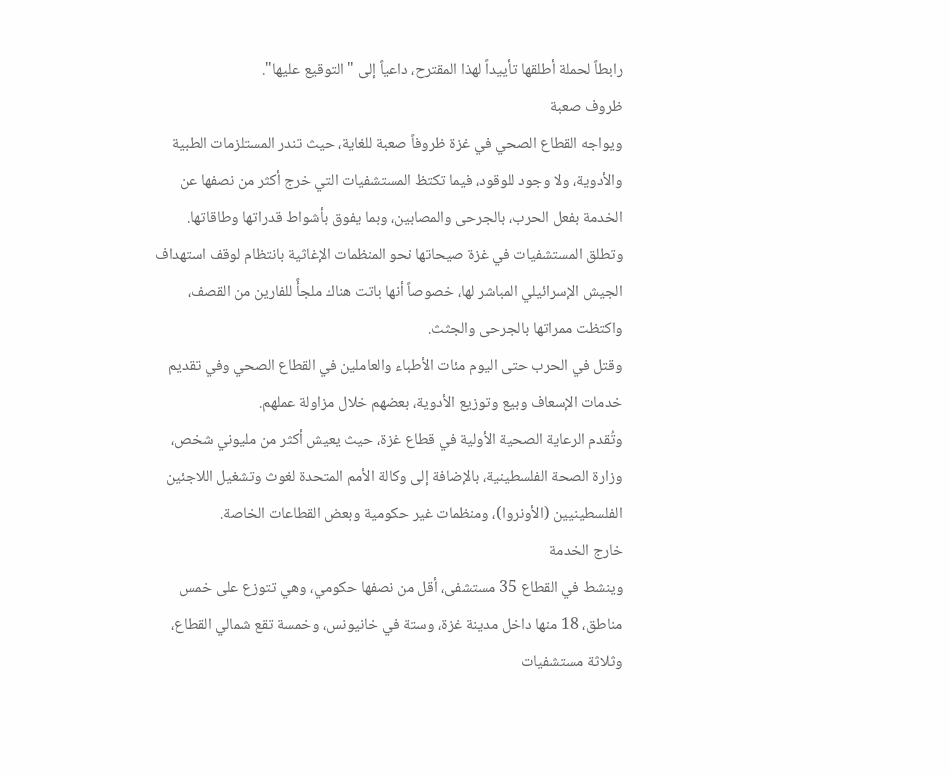رابطاً لحملة أطلقها تأييداً لهذا المقترح، داعياً إلى "التوقيع عليها".
ظروف صعبة
ويواجه القطاع الصحي في غزة ظروفاً صعبة للغاية، حيث تندر المستلزمات الطبية والأدوية، ولا وجود للوقود، فيما تكتظ المستشفيات التي خرج أكثر من نصفها عن الخدمة بفعل الحرب، بالجرحى والمصابين، وبما يفوق بأشواط قدراتها وطاقاتها.
وتطلق المستشفيات في غزة صيحاتها نحو المنظمات الإغاثية بانتظام لوقف استهداف الجيش الإسرائيلي المباشر لها، خصوصاً أنها باتت هناك ملجأً للفارين من القصف، واكتظت ممراتها بالجرحى والجثث.
وقتل في الحرب حتى اليوم مئات الأطباء والعاملين في القطاع الصحي وفي تقديم خدمات الإسعاف وبيع وتوزيع الأدوية، بعضهم خلال مزاولة عملهم.
وتُقدم الرعاية الصحية الأولية في قطاع غزة، حيث يعيش أكثر من مليوني شخص، وزارة الصحة الفلسطينية، بالإضافة إلى وكالة الأمم المتحدة لغوث وتشغيل اللاجئين الفلسطينيين (الأونروا)، ومنظمات غير حكومية وبعض القطاعات الخاصة.
خارج الخدمة
وينشط في القطاع 35 مستشفى، أقل من نصفها حكومي، وهي تتوزع على خمس مناطق، 18 منها داخل مدينة غزة، وستة في خانيونس، وخمسة تقع شمالي القطاع، وثلاثة مستشفيات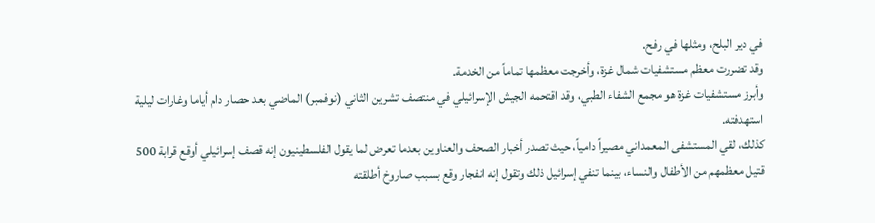في دير البلح، ومثلها في رفح.
وقد تضررت معظم مستشفيات شمال غزة، وأخرجت معظمها تماماً من الخدمة.
وأبرز مستشفيات غزة هو مجمع الشفاء الطبي، وقد اقتحمه الجيش الإسرائيلي في منتصف تشرين الثاني (نوفمبر) الماضي بعد حصار دام أياما وغارات ليلية استهدفته.
كذلك، لقي المستشفى المعمداني مصيراً دامياً، حيث تصدر أخبار الصحف والعناوين بعدما تعرض لما يقول الفلسطينيون إنه قصف إسرائيلي أوقع قرابة 500 قتيل معظمهم من الأطفال والنساء، بينما تنفي إسرائيل ذلك وتقول إنه انفجار وقع بسبب صاروخ أطلقته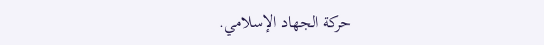حركة الجهاد الإسلامي.